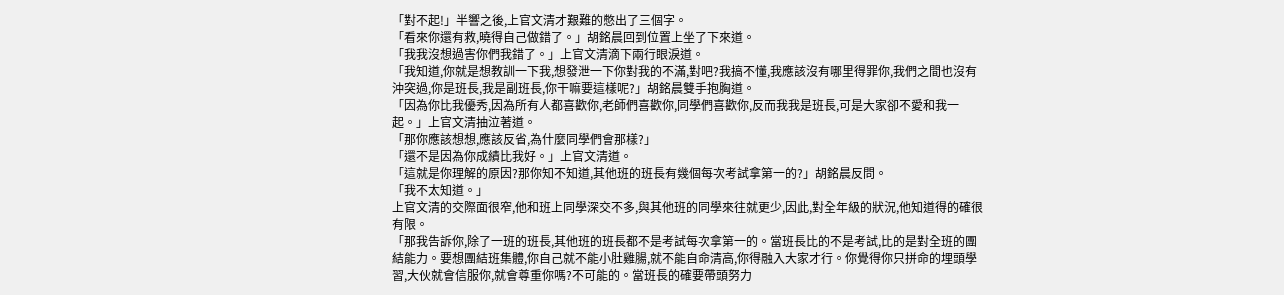「對不起!」半響之後,上官文清才艱難的憋出了三個字。
「看來你還有救,曉得自己做錯了。」胡銘晨回到位置上坐了下來道。
「我我沒想過害你們我錯了。」上官文清滴下兩行眼淚道。
「我知道,你就是想教訓一下我,想發泄一下你對我的不滿,對吧?我搞不懂,我應該沒有哪里得罪你,我們之間也沒有沖突過,你是班長,我是副班長,你干嘛要這樣呢?」胡銘晨雙手抱胸道。
「因為你比我優秀,因為所有人都喜歡你,老師們喜歡你,同學們喜歡你,反而我我是班長,可是大家卻不愛和我一起。」上官文清抽泣著道。
「那你應該想想,應該反省,為什麼同學們會那樣?」
「還不是因為你成績比我好。」上官文清道。
「這就是你理解的原因?那你知不知道,其他班的班長有幾個每次考試拿第一的?」胡銘晨反問。
「我不太知道。」
上官文清的交際面很窄,他和班上同學深交不多,與其他班的同學來往就更少,因此,對全年級的狀況,他知道得的確很有限。
「那我告訴你,除了一班的班長,其他班的班長都不是考試每次拿第一的。當班長比的不是考試,比的是對全班的團結能力。要想團結班集體,你自己就不能小肚雞腸,就不能自命清高,你得融入大家才行。你覺得你只拼命的埋頭學習,大伙就會信服你,就會尊重你嗎?不可能的。當班長的確要帶頭努力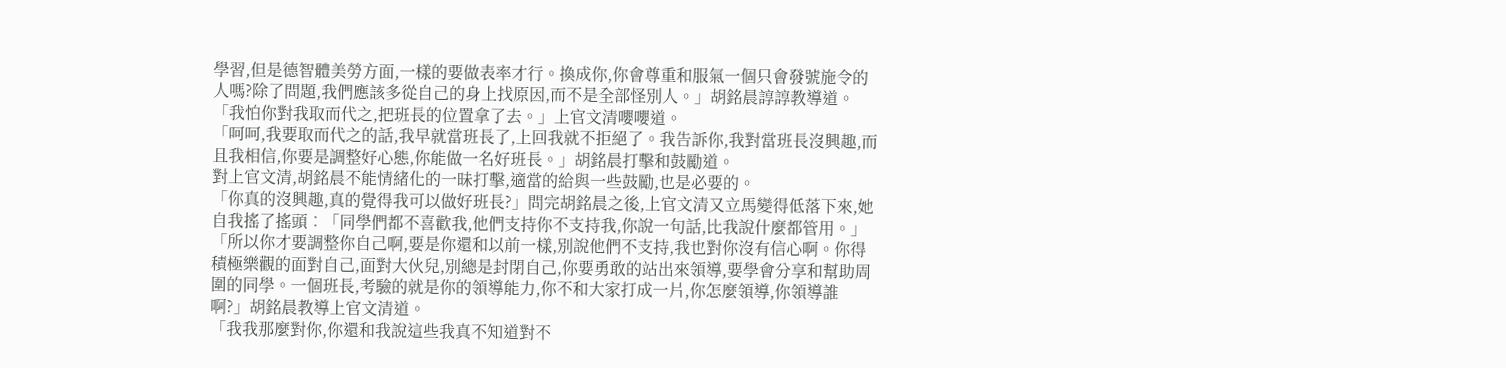學習,但是德智體美勞方面,一樣的要做表率才行。換成你,你會尊重和服氣一個只會發號施令的人嗎?除了問題,我們應該多從自己的身上找原因,而不是全部怪別人。」胡銘晨諄諄教導道。
「我怕你對我取而代之,把班長的位置拿了去。」上官文清嚶嚶道。
「呵呵,我要取而代之的話,我早就當班長了,上回我就不拒絕了。我告訴你,我對當班長沒興趣,而且我相信,你要是調整好心態,你能做一名好班長。」胡銘晨打擊和鼓勵道。
對上官文清,胡銘晨不能情緒化的一昧打擊,適當的給與一些鼓勵,也是必要的。
「你真的沒興趣,真的覺得我可以做好班長?」問完胡銘晨之後,上官文清又立馬變得低落下來,她自我搖了搖頭︰「同學們都不喜歡我,他們支持你不支持我,你說一句話,比我說什麼都管用。」
「所以你才要調整你自己啊,要是你還和以前一樣,別說他們不支持,我也對你沒有信心啊。你得積極樂觀的面對自己,面對大伙兒,別總是封閉自己,你要勇敢的站出來領導,要學會分享和幫助周圍的同學。一個班長,考驗的就是你的領導能力,你不和大家打成一片,你怎麼領導,你領導誰啊?」胡銘晨教導上官文清道。
「我我那麼對你,你還和我說這些我真不知道對不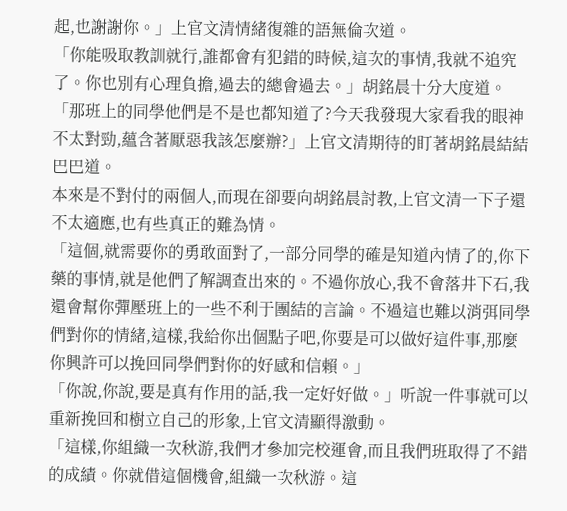起,也謝謝你。」上官文清情緒復雜的語無倫次道。
「你能吸取教訓就行,誰都會有犯錯的時候,這次的事情,我就不追究了。你也別有心理負擔,過去的總會過去。」胡銘晨十分大度道。
「那班上的同學他們是不是也都知道了?今天我發現大家看我的眼神不太對勁,蘊含著厭惡我該怎麼辦?」上官文清期待的盯著胡銘晨結結巴巴道。
本來是不對付的兩個人,而現在卻要向胡銘晨討教,上官文清一下子還不太適應,也有些真正的難為情。
「這個,就需要你的勇敢面對了,一部分同學的確是知道內情了的,你下藥的事情,就是他們了解調查出來的。不過你放心,我不會落井下石,我還會幫你彈壓班上的一些不利于團結的言論。不過這也難以消弭同學們對你的情緒,這樣,我給你出個點子吧,你要是可以做好這件事,那麼你興許可以挽回同學們對你的好感和信賴。」
「你說,你說,要是真有作用的話,我一定好好做。」听說一件事就可以重新挽回和樹立自己的形象,上官文清顯得激動。
「這樣,你組織一次秋游,我們才參加完校運會,而且我們班取得了不錯的成績。你就借這個機會,組織一次秋游。這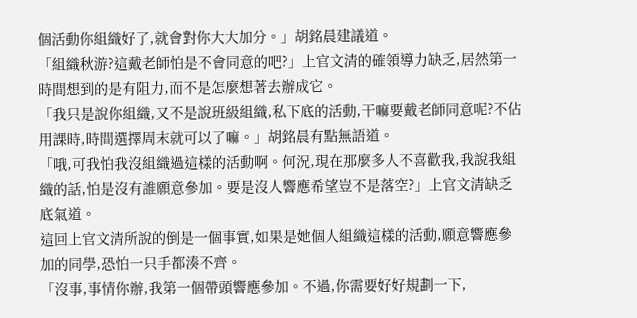個活動你組織好了,就會對你大大加分。」胡銘晨建議道。
「組織秋游?這戴老師怕是不會同意的吧?」上官文清的確領導力缺乏,居然第一時間想到的是有阻力,而不是怎麼想著去辦成它。
「我只是說你組織,又不是說班級組織,私下底的活動,干嘛要戴老師同意呢?不佔用課時,時間選擇周末就可以了嘛。」胡銘晨有點無語道。
「哦,可我怕我沒組織過這樣的活動啊。何況,現在那麼多人不喜歡我,我說我組織的話,怕是沒有誰願意參加。要是沒人響應希望豈不是落空?」上官文清缺乏底氣道。
這回上官文清所說的倒是一個事實,如果是她個人組織這樣的活動,願意響應參加的同學,恐怕一只手都湊不齊。
「沒事,事情你辦,我第一個帶頭響應參加。不過,你需要好好規劃一下,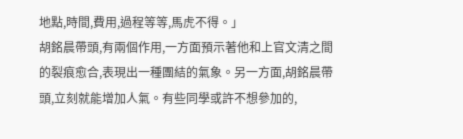地點,時間,費用,過程等等,馬虎不得。」
胡銘晨帶頭,有兩個作用,一方面預示著他和上官文清之間的裂痕愈合,表現出一種團結的氣象。另一方面,胡銘晨帶頭,立刻就能增加人氣。有些同學或許不想參加的,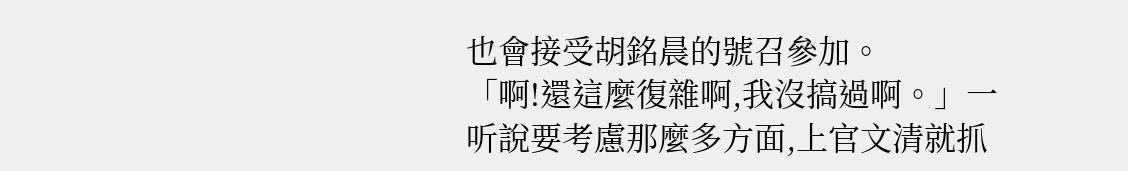也會接受胡銘晨的號召參加。
「啊!還這麼復雜啊,我沒搞過啊。」一听說要考慮那麼多方面,上官文清就抓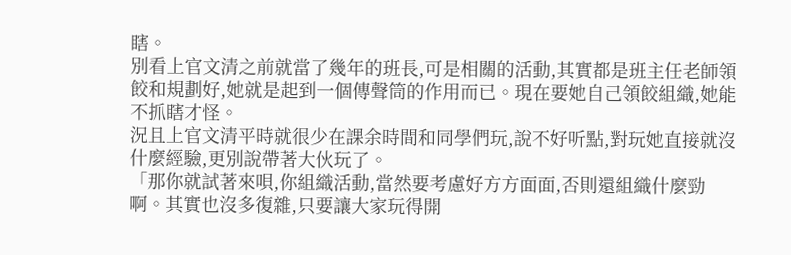瞎。
別看上官文清之前就當了幾年的班長,可是相關的活動,其實都是班主任老師領餃和規劃好,她就是起到一個傳聲筒的作用而已。現在要她自己領餃組織,她能不抓瞎才怪。
況且上官文清平時就很少在課余時間和同學們玩,說不好听點,對玩她直接就沒什麼經驗,更別說帶著大伙玩了。
「那你就試著來唄,你組織活動,當然要考慮好方方面面,否則還組織什麼勁啊。其實也沒多復雜,只要讓大家玩得開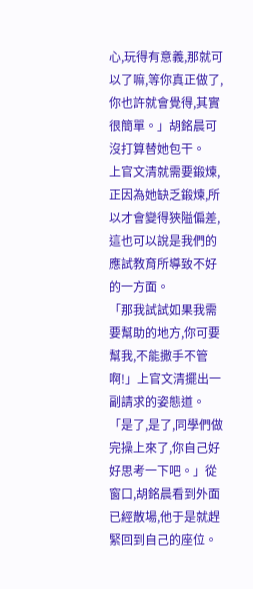心,玩得有意義,那就可以了嘛,等你真正做了,你也許就會覺得,其實很簡單。」胡銘晨可沒打算替她包干。
上官文清就需要鍛煉,正因為她缺乏鍛煉,所以才會變得狹隘偏差,這也可以說是我們的應試教育所導致不好的一方面。
「那我試試如果我需要幫助的地方,你可要幫我,不能撒手不管啊!」上官文清擺出一副請求的姿態道。
「是了,是了,同學們做完操上來了,你自己好好思考一下吧。」從窗口,胡銘晨看到外面已經散場,他于是就趕緊回到自己的座位。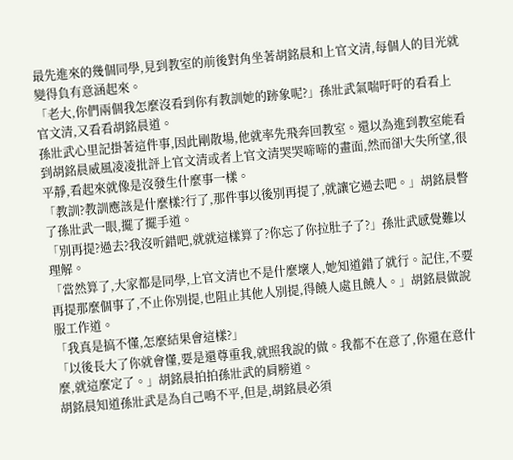最先進來的幾個同學,見到教室的前後對角坐著胡銘晨和上官文清,每個人的目光就變得負有意涵起來。
「老大,你們兩個我怎麼沒看到你有教訓她的跡象呢?」孫壯武氣喘吁吁的看看上官文清,又看看胡銘晨道。
孫壯武心里記掛著這件事,因此剛散場,他就率先飛奔回教室。還以為進到教室能看到胡銘晨威風凌凌批評上官文清或者上官文清哭哭啼啼的畫面,然而卻大失所望,很平靜,看起來就像是沒發生什麼事一樣。
「教訓?教訓應該是什麼樣?行了,那件事以後別再提了,就讓它過去吧。」胡銘晨瞥了孫壯武一眼,擺了擺手道。
「別再提?過去?我沒听錯吧,就就這樣算了?你忘了你拉肚子了?」孫壯武感覺難以理解。
「當然算了,大家都是同學,上官文清也不是什麼壞人,她知道錯了就行。記住,不要再提那麼個事了,不止你別提,也阻止其他人別提,得饒人處且饒人。」胡銘晨做說服工作道。
「我真是搞不懂,怎麼結果會這樣?」
「以後長大了你就會懂,要是還尊重我,就照我說的做。我都不在意了,你還在意什麼,就這麼定了。」胡銘晨拍拍孫壯武的肩膀道。
胡銘晨知道孫壯武是為自己鳴不平,但是,胡銘晨必須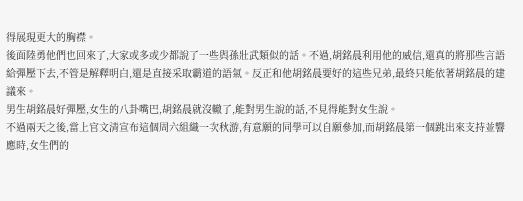得展現更大的胸襟。
後面陸勇他們也回來了,大家或多或少都說了一些與孫壯武類似的話。不過,胡銘晨利用他的威信,還真的將那些言語給彈壓下去,不管是解釋明白,還是直接采取霸道的語氣。反正和他胡銘晨要好的這些兄弟,最終只能依著胡銘晨的建議來。
男生胡銘晨好彈壓,女生的八卦嘴巴,胡銘晨就沒轍了,能對男生說的話,不見得能對女生說。
不過兩天之後,當上官文清宣布這個周六組織一次秋游,有意願的同學可以自願參加,而胡銘晨第一個跳出來支持並響應時,女生們的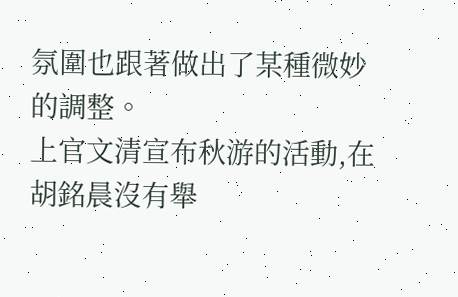氛圍也跟著做出了某種微妙的調整。
上官文清宣布秋游的活動,在胡銘晨沒有舉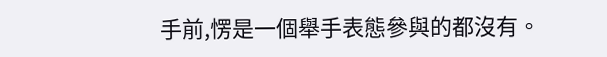手前,愣是一個舉手表態參與的都沒有。